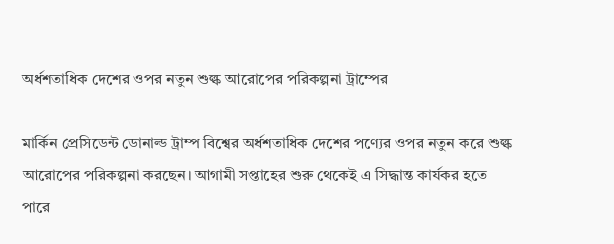অর্ধশতাধিক দেশের ওপর নতুন শুল্ক আরোপের পরিকল্পনা ট্রাম্পের

মার্কিন প্রেসিডেন্ট ডোনাল্ড ট্রাম্প বিশ্বের অর্ধশতাধিক দেশের পণ্যের ওপর নতুন করে শুল্ক আরোপের পরিকল্পনা করছেন। আগামী সপ্তাহের শুরু থেকেই এ সিদ্ধান্ত কার্যকর হতে পারে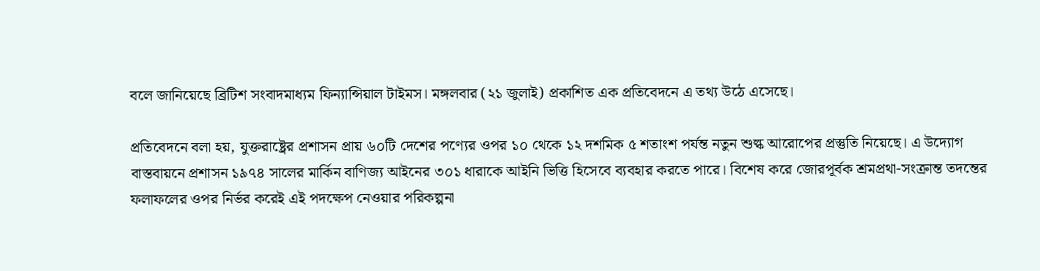বলে জানিয়েছে ব্রিটিশ সংবাদমাধ্যম ফিন্যান্সিয়াল টাইমস। মঙ্গলবার (২১ জুলাই) প্রকাশিত এক প্রতিবেদনে এ তথ্য উঠে এসেছে।

প্রতিবেদনে বলা হয়, যুক্তরাষ্ট্রের প্রশাসন প্রায় ৬০টি দেশের পণ্যের ওপর ১০ থেকে ১২ দশমিক ৫ শতাংশ পর্যন্ত নতুন শুল্ক আরোপের প্রস্তুতি নিয়েছে। এ উদ্যোগ বাস্তবায়নে প্রশাসন ১৯৭৪ সালের মার্কিন বাণিজ্য আইনের ৩০১ ধারাকে আইনি ভিত্তি হিসেবে ব্যবহার করতে পারে। বিশেষ করে জোরপূর্বক শ্রমপ্রথা-সংক্রান্ত তদন্তের ফলাফলের ওপর নির্ভর করেই এই পদক্ষেপ নেওয়ার পরিকল্পনা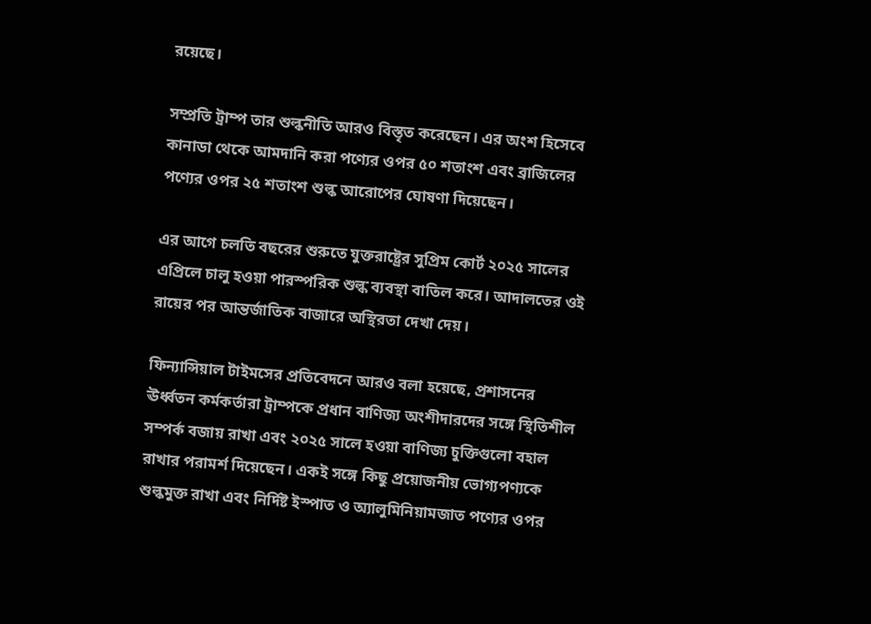রয়েছে।

সম্প্রতি ট্রাম্প তার শুল্কনীতি আরও বিস্তৃত করেছেন। এর অংশ হিসেবে কানাডা থেকে আমদানি করা পণ্যের ওপর ৫০ শতাংশ এবং ব্রাজিলের পণ্যের ওপর ২৫ শতাংশ শুল্ক আরোপের ঘোষণা দিয়েছেন।

এর আগে চলতি বছরের শুরুতে যুক্তরাষ্ট্রের সুপ্রিম কোর্ট ২০২৫ সালের এপ্রিলে চালু হওয়া পারস্পরিক শুল্ক ব্যবস্থা বাতিল করে। আদালতের ওই রায়ের পর আন্তর্জাতিক বাজারে অস্থিরতা দেখা দেয়।

ফিন্যান্সিয়াল টাইমসের প্রতিবেদনে আরও বলা হয়েছে, প্রশাসনের ঊর্ধ্বতন কর্মকর্তারা ট্রাম্পকে প্রধান বাণিজ্য অংশীদারদের সঙ্গে স্থিতিশীল সম্পর্ক বজায় রাখা এবং ২০২৫ সালে হওয়া বাণিজ্য চুক্তিগুলো বহাল রাখার পরামর্শ দিয়েছেন। একই সঙ্গে কিছু প্রয়োজনীয় ভোগ্যপণ্যকে শুল্কমুক্ত রাখা এবং নির্দিষ্ট ইস্পাত ও অ্যালুমিনিয়ামজাত পণ্যের ওপর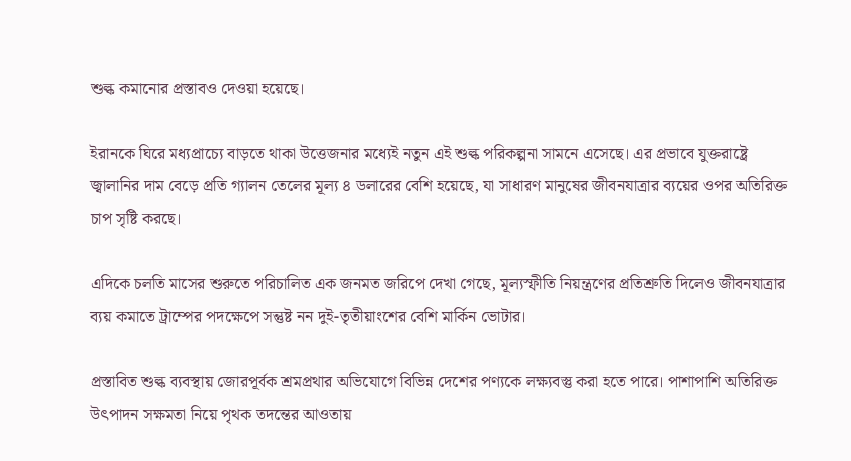শুল্ক কমানোর প্রস্তাবও দেওয়া হয়েছে।

ইরানকে ঘিরে মধ্যপ্রাচ্যে বাড়তে থাকা উত্তেজনার মধ্যেই নতুন এই শুল্ক পরিকল্পনা সামনে এসেছে। এর প্রভাবে যুক্তরাষ্ট্রে জ্বালানির দাম বেড়ে প্রতি গ্যালন তেলের মূল্য ৪ ডলারের বেশি হয়েছে, যা সাধারণ মানুষের জীবনযাত্রার ব্যয়ের ওপর অতিরিক্ত চাপ সৃষ্টি করছে।

এদিকে চলতি মাসের শুরুতে পরিচালিত এক জনমত জরিপে দেখা গেছে, মূল্যস্ফীতি নিয়ন্ত্রণের প্রতিশ্রুতি দিলেও জীবনযাত্রার ব্যয় কমাতে ট্রাম্পের পদক্ষেপে সন্তুষ্ট নন দুই-তৃতীয়াংশের বেশি মার্কিন ভোটার।

প্রস্তাবিত শুল্ক ব্যবস্থায় জোরপূর্বক শ্রমপ্রথার অভিযোগে বিভিন্ন দেশের পণ্যকে লক্ষ্যবস্তু করা হতে পারে। পাশাপাশি অতিরিক্ত উৎপাদন সক্ষমতা নিয়ে পৃথক তদন্তের আওতায়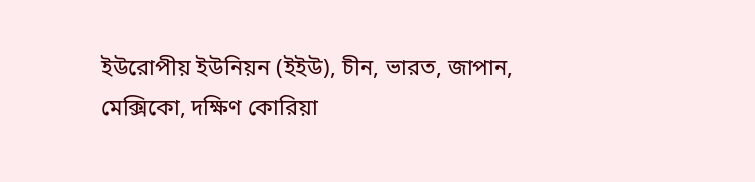ইউরোপীয় ইউনিয়ন (ইইউ), চীন, ভারত, জাপান, মেক্সিকো, দক্ষিণ কোরিয়া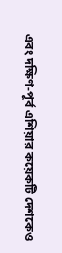এবং দক্ষিণ-পূর্ব এশিয়ার কয়েকটি দেশকেও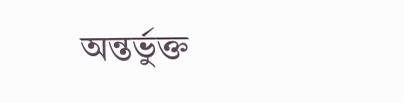অন্তর্ভুক্ত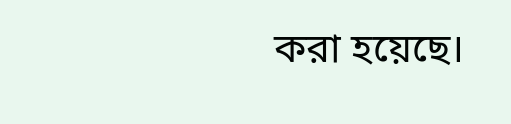করা হয়েছে।